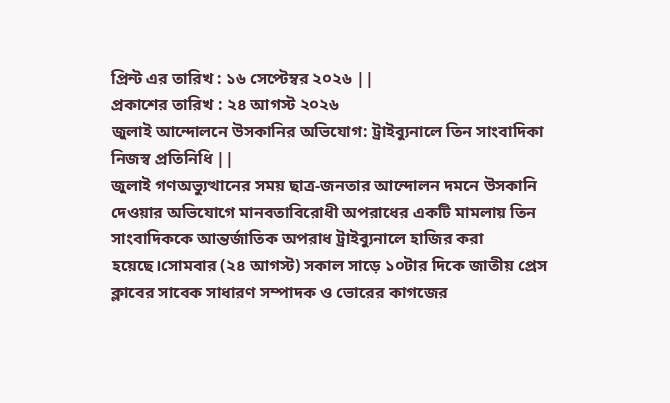প্রিন্ট এর তারিখ : ১৬ সেপ্টেম্বর ২০২৬ ||
প্রকাশের তারিখ : ২৪ আগস্ট ২০২৬
জুলাই আন্দোলনে উসকানির অভিযোগ: ট্রাইব্যুনালে তিন সাংবাদিকা
নিজস্ব প্রতিনিধি ||
জুলাই গণঅভ্যুত্থানের সময় ছাত্র-জনতার আন্দোলন দমনে উসকানি দেওয়ার অভিযোগে মানবতাবিরোধী অপরাধের একটি মামলায় তিন সাংবাদিককে আন্তর্জাতিক অপরাধ ট্রাইব্যুনালে হাজির করা হয়েছে।সোমবার (২৪ আগস্ট) সকাল সাড়ে ১০টার দিকে জাতীয় প্রেস ক্লাবের সাবেক সাধারণ সম্পাদক ও ভোরের কাগজের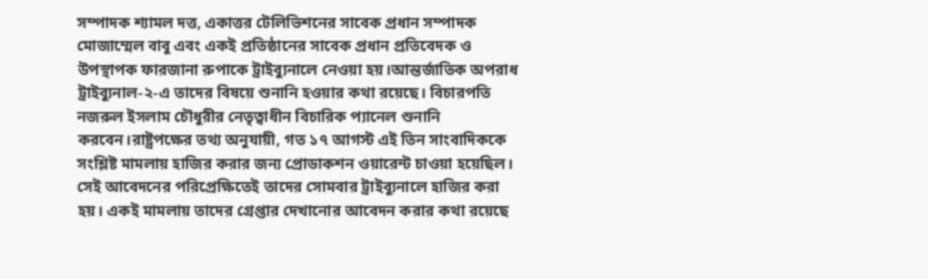সম্পাদক শ্যামল দত্ত, একাত্তর টেলিভিশনের সাবেক প্রধান সম্পাদক মোজাম্মেল বাবু এবং একই প্রতিষ্ঠানের সাবেক প্রধান প্রতিবেদক ও উপস্থাপক ফারজানা রুপাকে ট্রাইব্যুনালে নেওয়া হয়।আন্তর্জাতিক অপরাধ ট্রাইব্যুনাল-২-এ তাদের বিষয়ে শুনানি হওয়ার কথা রয়েছে। বিচারপতি নজরুল ইসলাম চৌধুরীর নেতৃত্বাধীন বিচারিক প্যানেল শুনানি করবেন।রাষ্ট্রপক্ষের তথ্য অনুযায়ী, গত ১৭ আগস্ট এই তিন সাংবাদিককে সংশ্লিষ্ট মামলায় হাজির করার জন্য প্রোডাকশন ওয়ারেন্ট চাওয়া হয়েছিল। সেই আবেদনের পরিপ্রেক্ষিতেই তাদের সোমবার ট্রাইব্যুনালে হাজির করা হয়। একই মামলায় তাদের গ্রেপ্তার দেখানোর আবেদন করার কথা রয়েছে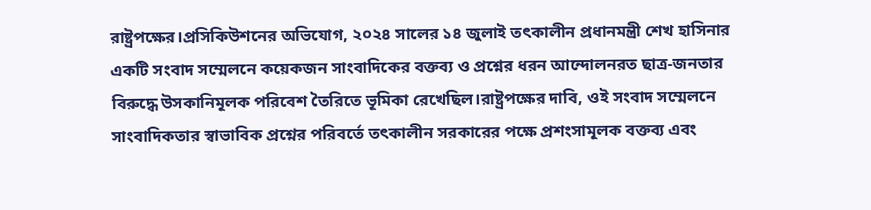রাষ্ট্রপক্ষের।প্রসিকিউশনের অভিযোগ, ২০২৪ সালের ১৪ জুলাই তৎকালীন প্রধানমন্ত্রী শেখ হাসিনার একটি সংবাদ সম্মেলনে কয়েকজন সাংবাদিকের বক্তব্য ও প্রশ্নের ধরন আন্দোলনরত ছাত্র-জনতার বিরুদ্ধে উসকানিমূলক পরিবেশ তৈরিতে ভূমিকা রেখেছিল।রাষ্ট্রপক্ষের দাবি, ওই সংবাদ সম্মেলনে সাংবাদিকতার স্বাভাবিক প্রশ্নের পরিবর্তে তৎকালীন সরকারের পক্ষে প্রশংসামূলক বক্তব্য এবং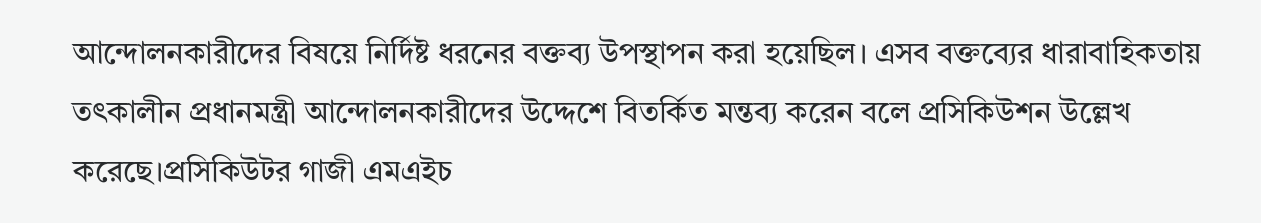আন্দোলনকারীদের বিষয়ে নির্দিষ্ট ধরনের বক্তব্য উপস্থাপন করা হয়েছিল। এসব বক্তব্যের ধারাবাহিকতায় তৎকালীন প্রধানমন্ত্রী আন্দোলনকারীদের উদ্দেশে বিতর্কিত মন্তব্য করেন বলে প্রসিকিউশন উল্লেখ করেছে।প্রসিকিউটর গাজী এমএইচ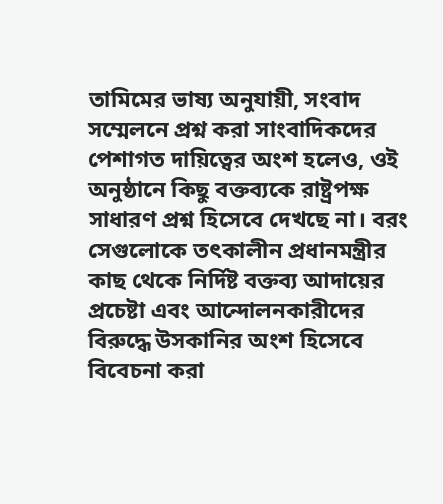তামিমের ভাষ্য অনুযায়ী, সংবাদ সম্মেলনে প্রশ্ন করা সাংবাদিকদের পেশাগত দায়িত্বের অংশ হলেও, ওই অনুষ্ঠানে কিছু বক্তব্যকে রাষ্ট্রপক্ষ সাধারণ প্রশ্ন হিসেবে দেখছে না। বরং সেগুলোকে তৎকালীন প্রধানমন্ত্রীর কাছ থেকে নির্দিষ্ট বক্তব্য আদায়ের প্রচেষ্টা এবং আন্দোলনকারীদের বিরুদ্ধে উসকানির অংশ হিসেবে বিবেচনা করা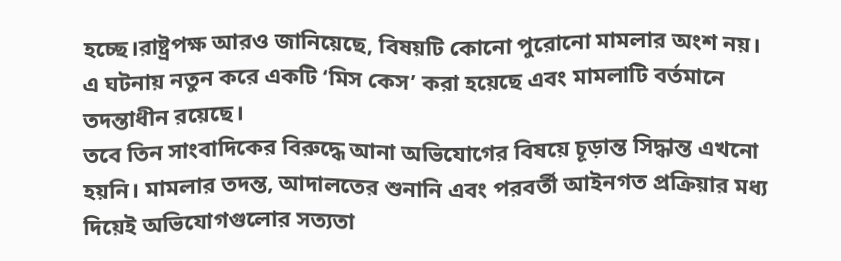হচ্ছে।রাষ্ট্রপক্ষ আরও জানিয়েছে, বিষয়টি কোনো পুরোনো মামলার অংশ নয়। এ ঘটনায় নতুন করে একটি ‘মিস কেস’ করা হয়েছে এবং মামলাটি বর্তমানে তদন্তাধীন রয়েছে।
তবে তিন সাংবাদিকের বিরুদ্ধে আনা অভিযোগের বিষয়ে চূড়ান্ত সিদ্ধান্ত এখনো হয়নি। মামলার তদন্ত, আদালতের শুনানি এবং পরবর্তী আইনগত প্রক্রিয়ার মধ্য দিয়েই অভিযোগগুলোর সত্যতা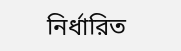নির্ধারিত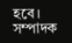হবে।
সম্পাদক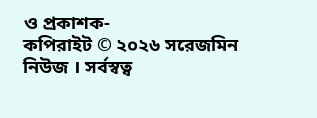ও প্রকাশক-
কপিরাইট © ২০২৬ সরেজমিন নিউজ । সর্বস্বত্ব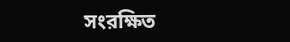সংরক্ষিত